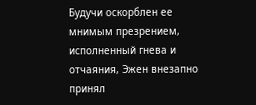Будучи оскорблен ее мнимым презрением, исполненный гнева и отчаяния, Эжен внезапно принял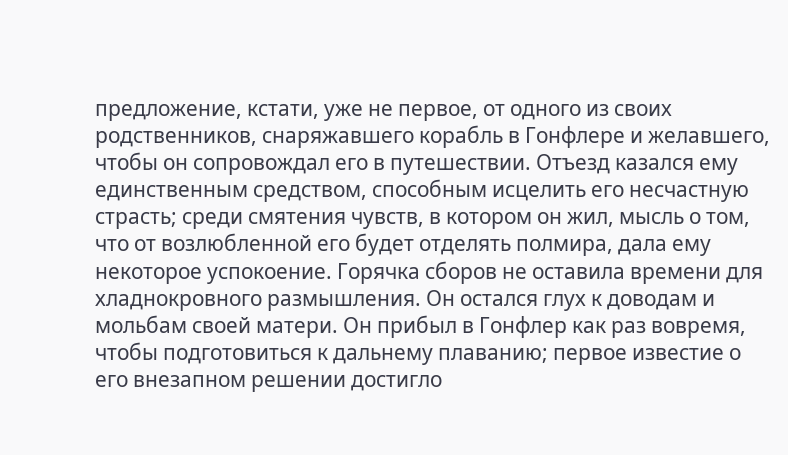предложение, кстати, уже не первое, от одного из своих родственников, снаряжавшего корабль в Гонфлере и желавшего, чтобы он сопровождал его в путешествии. Отъезд казался ему единственным средством, способным исцелить его несчастную страсть; среди смятения чувств, в котором он жил, мысль о том, что от возлюбленной его будет отделять полмира, дала ему некоторое успокоение. Горячка сборов не оставила времени для хладнокровного размышления. Он остался глух к доводам и мольбам своей матери. Он прибыл в Гонфлер как раз вовремя, чтобы подготовиться к дальнему плаванию; первое известие о его внезапном решении достигло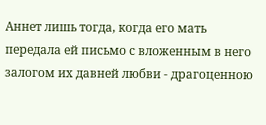Аннет лишь тогда, когда его мать передала ей письмо с вложенным в него залогом их давней любви - драгоценною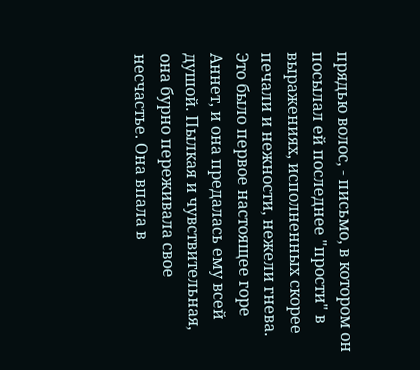прядью волос, - письмо, в котором он посылал ей последнее "прости" в выражениях, исполненных скорее печали и нежности, нежели гнева.
Это было первое настоящее горе Аннет, и она предалась ему всей душой. Пылкая и чувствительная, она бурно переживала свое несчастье. Она впала в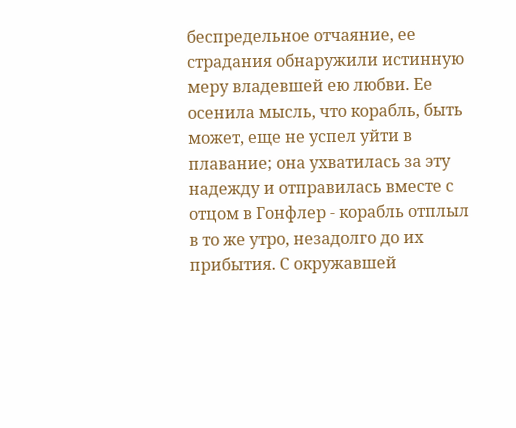беспредельное отчаяние, ее страдания обнаружили истинную меру владевшей ею любви. Ее осенила мысль, что корабль, быть может, еще не успел уйти в плавание; она ухватилась за эту надежду и отправилась вместе с отцом в Гонфлер - корабль отплыл в то же утро, незадолго до их прибытия. С окружавшей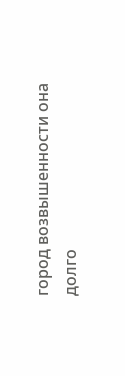город возвышенности она долго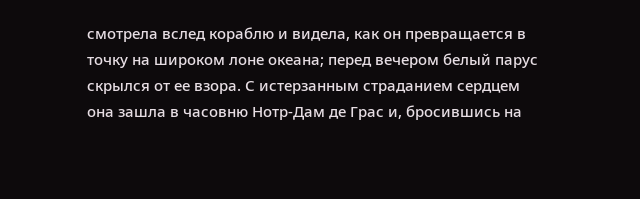смотрела вслед кораблю и видела, как он превращается в точку на широком лоне океана; перед вечером белый парус скрылся от ее взора. С истерзанным страданием сердцем она зашла в часовню Нотр-Дам де Грас и, бросившись на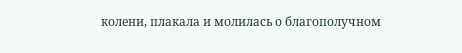колени, плакала и молилась о благополучном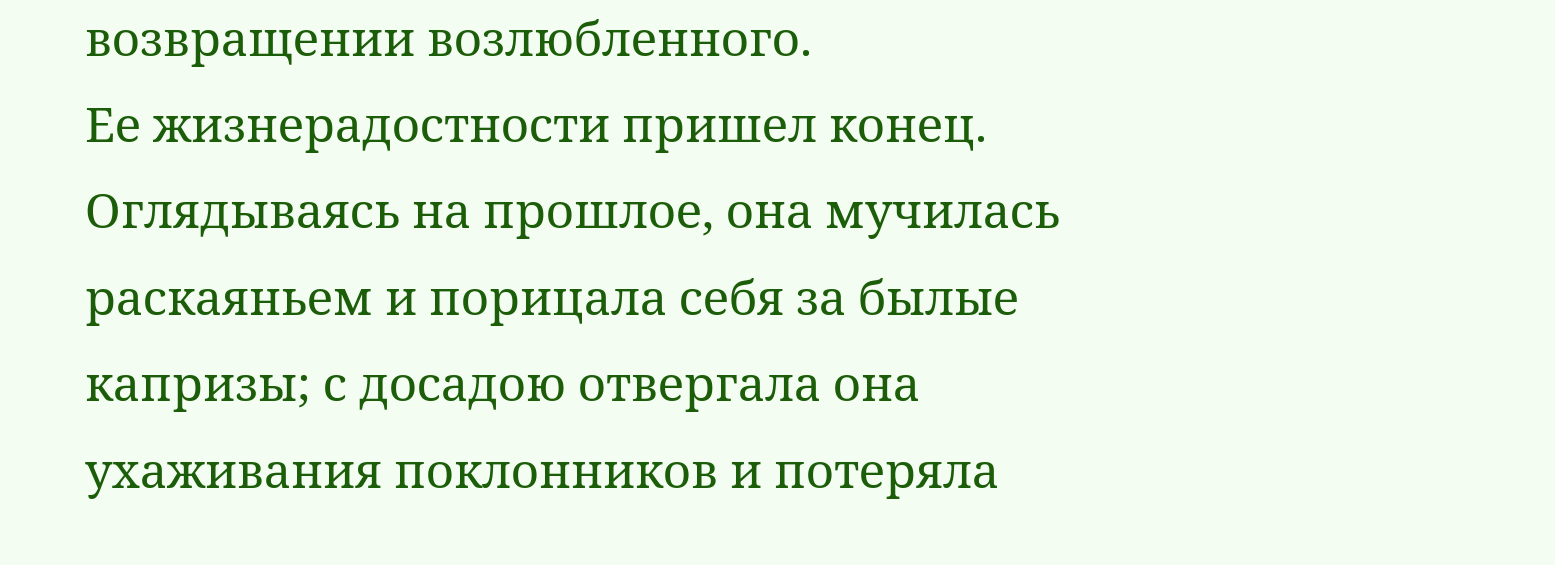возвращении возлюбленного.
Ее жизнерадостности пришел конец. Оглядываясь на прошлое, она мучилась раскаяньем и порицала себя за былые капризы; с досадою отвергала она ухаживания поклонников и потеряла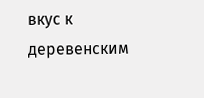вкус к деревенским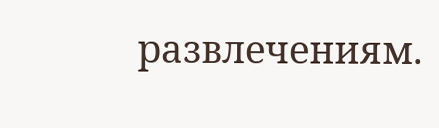развлечениям.